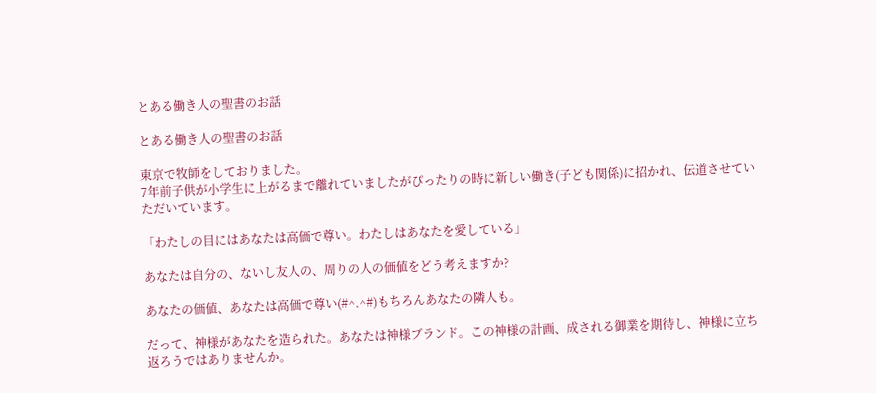とある働き人の聖書のお話

とある働き人の聖書のお話

東京で牧師をしておりました。
7年前子供が小学生に上がるまで離れていましたがぴったりの時に新しい働き(子ども関係)に招かれ、伝道させていただいています。

「わたしの目にはあなたは高価で尊い。わたしはあなたを愛している」

あなたは自分の、ないし友人の、周りの人の価値をどう考えますか?

あなたの価値、あなたは高価で尊い(#^.^#)もちろんあなたの隣人も。

だって、神様があなたを造られた。あなたは神様ブランド。この神様の計画、成される御業を期待し、神様に立ち返ろうではありませんか。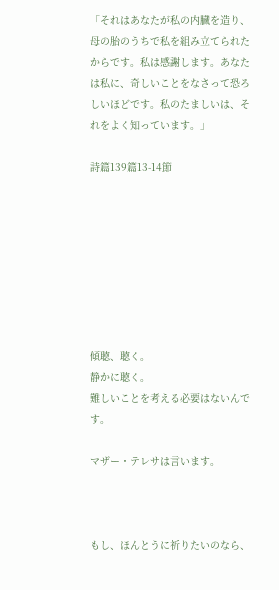「それはあなたが私の内臓を造り、母の胎のうちで私を組み立てられたからです。私は感謝します。あなたは私に、奇しいことをなさって恐ろしいほどです。私のたましいは、それをよく知っています。」

詩篇139篇13-14節








傾聴、聴く。
静かに聴く。
難しいことを考える必要はないんです。

マザー・テレサは言います。



もし、ほんとうに祈りたいのなら、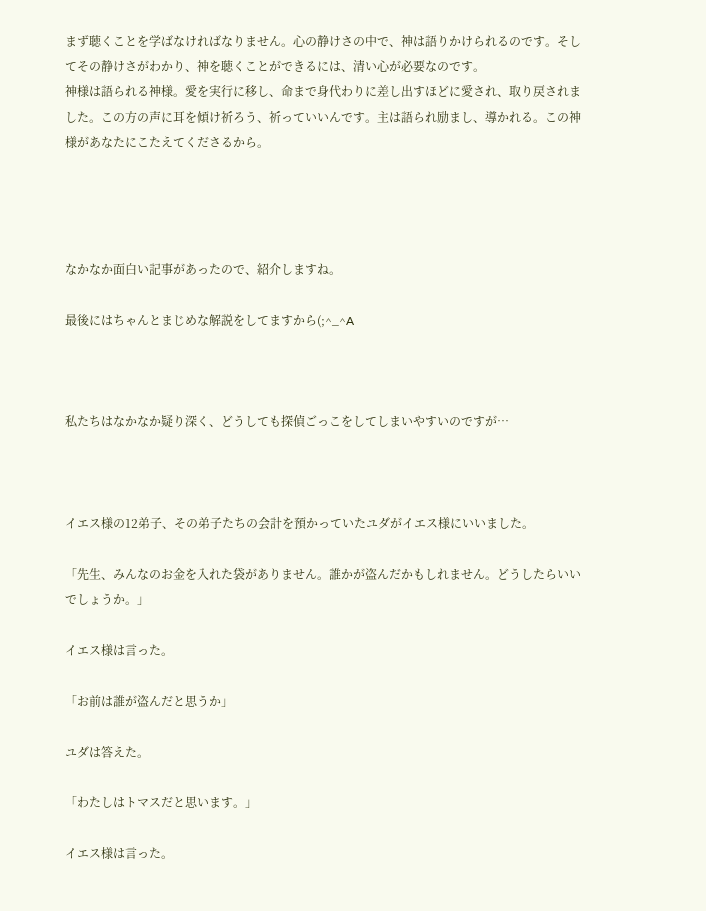まず聴くことを学ばなければなりません。心の静けさの中で、神は語りかけられるのです。そしてその静けさがわかり、神を聴くことができるには、清い心が必要なのです。
神様は語られる神様。愛を実行に移し、命まで身代わりに差し出すほどに愛され、取り戻されました。この方の声に耳を傾け祈ろう、祈っていいんです。主は語られ励まし、導かれる。この神様があなたにこたえてくださるから。




なかなか面白い記事があったので、紹介しますね。

最後にはちゃんとまじめな解説をしてますから(;^_^A



私たちはなかなか疑り深く、どうしても探偵ごっこをしてしまいやすいのですが…



イエス様の12弟子、その弟子たちの会計を預かっていたユダがイエス様にいいました。

「先生、みんなのお金を入れた袋がありません。誰かが盗んだかもしれません。どうしたらいいでしょうか。」

イエス様は言った。

「お前は誰が盗んだと思うか」

ユダは答えた。

「わたしはトマスだと思います。」

イエス様は言った。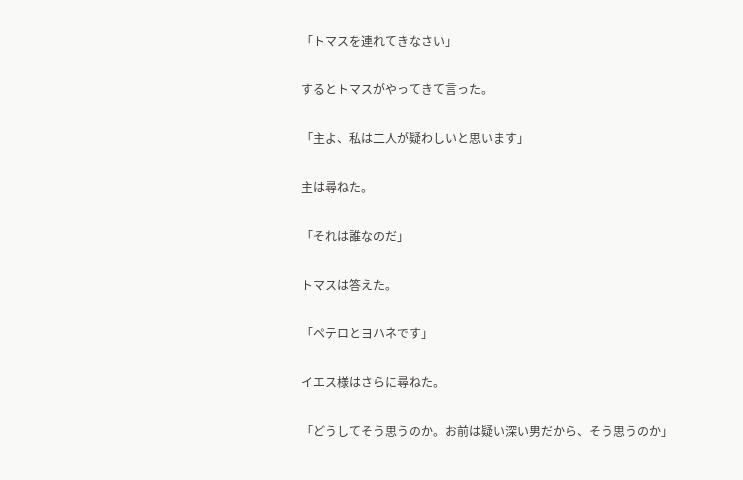「トマスを連れてきなさい」

するとトマスがやってきて言った。

「主よ、私は二人が疑わしいと思います」

主は尋ねた。

「それは誰なのだ」

トマスは答えた。

「ペテロとヨハネです」

イエス様はさらに尋ねた。

「どうしてそう思うのか。お前は疑い深い男だから、そう思うのか」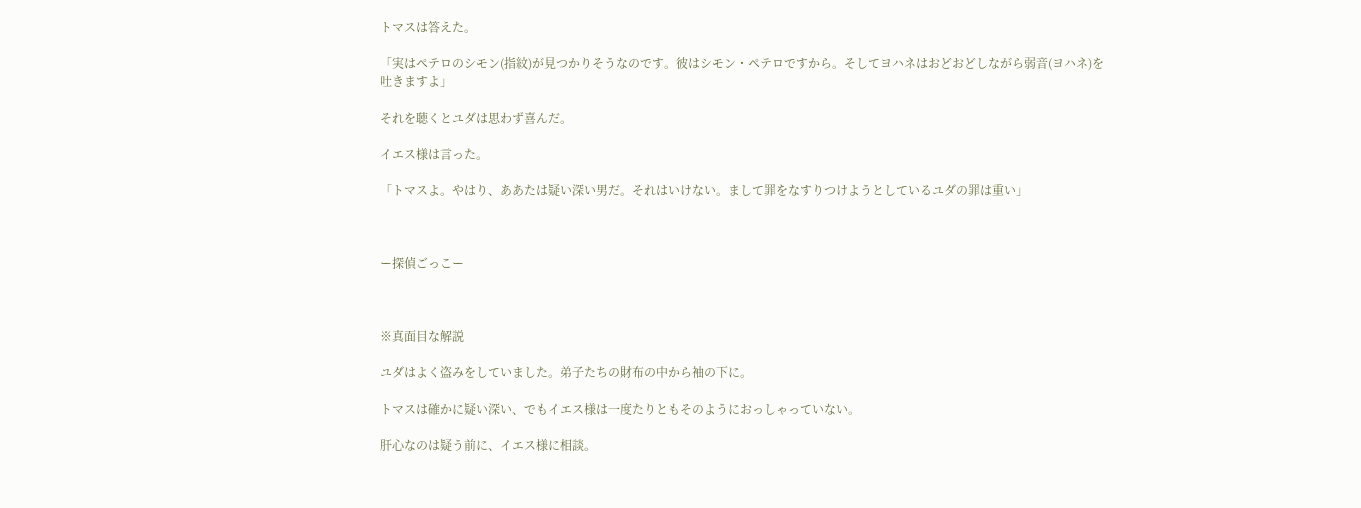トマスは答えた。

「実はペテロのシモン(指紋)が見つかりそうなのです。彼はシモン・ペテロですから。そしてヨハネはおどおどしながら弱音(ヨハネ)を吐きますよ」

それを聴くとユダは思わず喜んだ。

イエス様は言った。

「トマスよ。やはり、ああたは疑い深い男だ。それはいけない。まして罪をなすりつけようとしているユダの罪は重い」



ー探偵ごっこー



※真面目な解説

ユダはよく盗みをしていました。弟子たちの財布の中から袖の下に。

トマスは確かに疑い深い、でもイエス様は一度たりともそのようにおっしゃっていない。

肝心なのは疑う前に、イエス様に相談。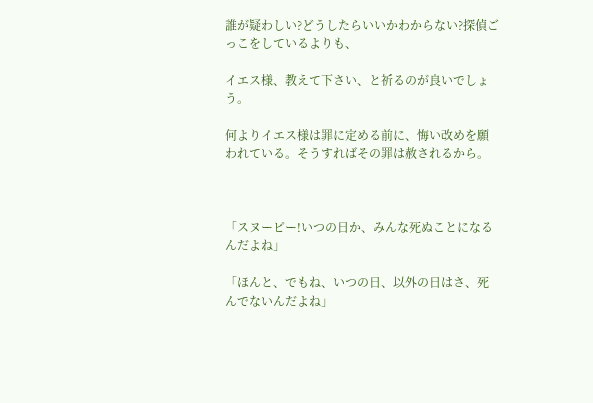誰が疑わしい?どうしたらいいかわからない?探偵ごっこをしているよりも、

イエス様、教えて下さい、と祈るのが良いでしょう。

何よりイエス様は罪に定める前に、悔い改めを願われている。そうすればその罪は赦されるから。



「スヌーピー!いつの日か、みんな死ぬことになるんだよね」

「ほんと、でもね、いつの日、以外の日はさ、死んでないんだよね」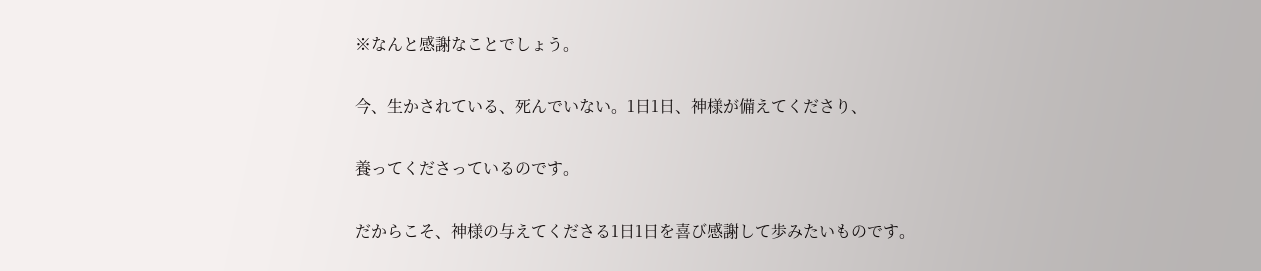※なんと感謝なことでしょう。

今、生かされている、死んでいない。1日1日、神様が備えてくださり、

養ってくださっているのです。

だからこそ、神様の与えてくださる1日1日を喜び感謝して歩みたいものです。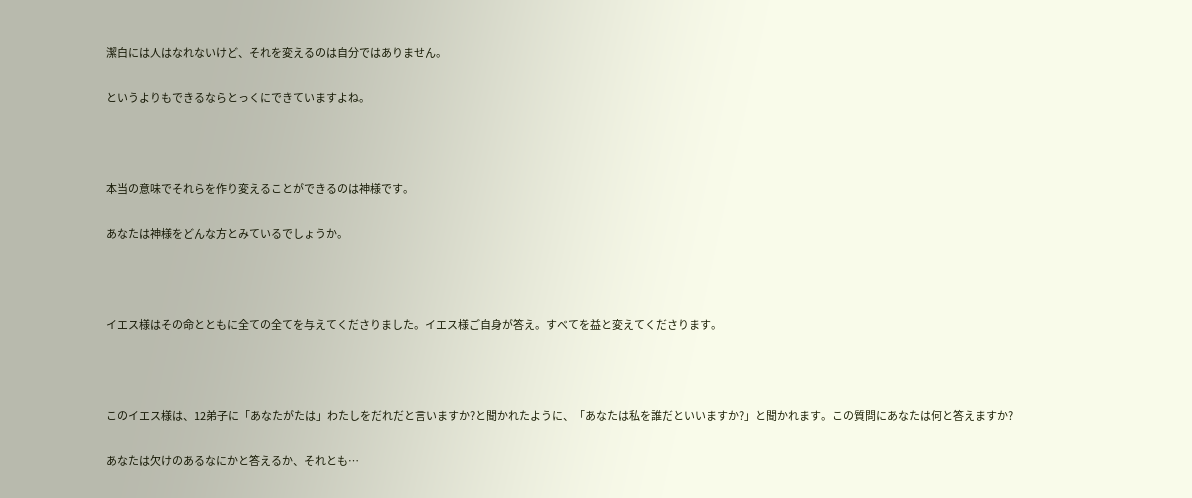潔白には人はなれないけど、それを変えるのは自分ではありません。

というよりもできるならとっくにできていますよね。



本当の意味でそれらを作り変えることができるのは神様です。

あなたは神様をどんな方とみているでしょうか。



イエス様はその命とともに全ての全てを与えてくださりました。イエス様ご自身が答え。すべてを益と変えてくださります。



このイエス様は、12弟子に「あなたがたは」わたしをだれだと言いますか?と聞かれたように、「あなたは私を誰だといいますか?」と聞かれます。この質問にあなたは何と答えますか?

あなたは欠けのあるなにかと答えるか、それとも…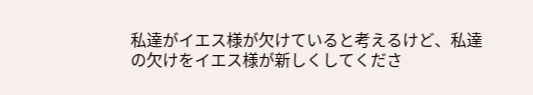私達がイエス様が欠けていると考えるけど、私達の欠けをイエス様が新しくしてくださ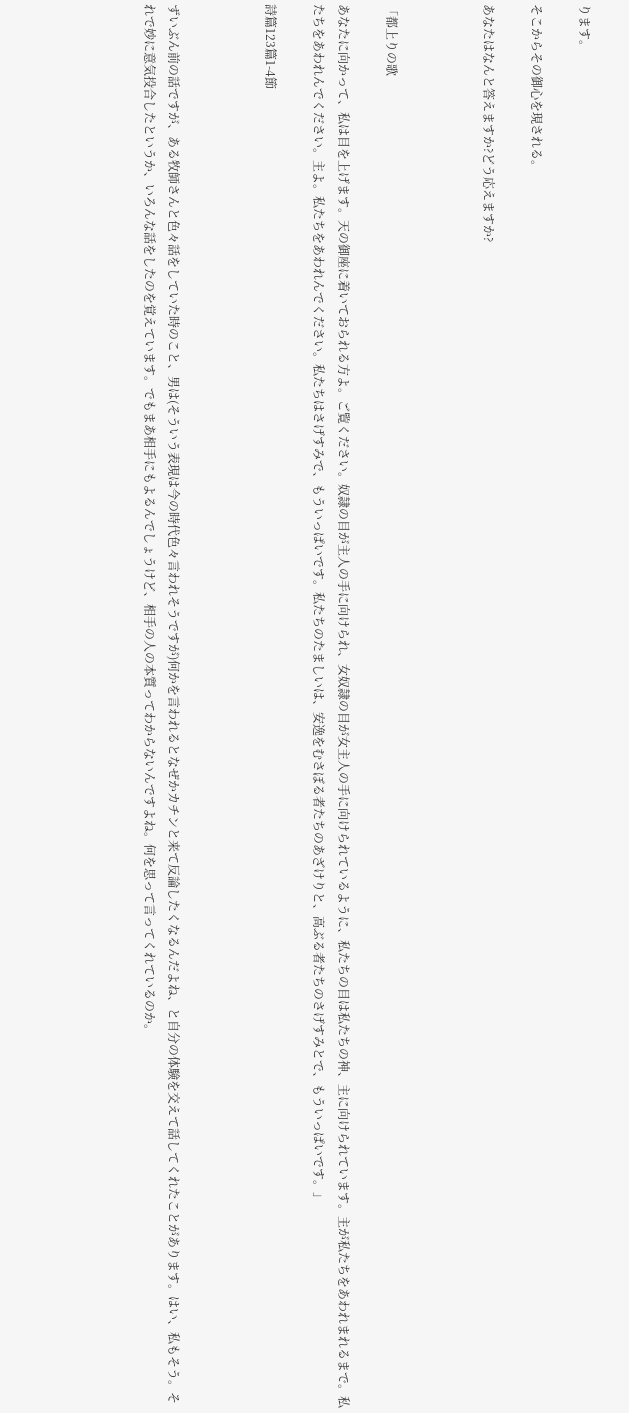ります。

そこからその御心を現される。

あなたはなんと答えますか?どう応えますか?



「都上りの歌

あなたに向かって、私は目を上げます。天の御座に着いておられる方よ。ご覧ください。奴隷の目が主人の手に向けられ、女奴隷の目が女主人の手に向けられているように、私たちの目は私たちの神、主に向けられています。主が私たちをあわれまれるまで。私たちをあわれんでください。主よ。私たちをあわれんでください。私たちはさげすみで、もういっぱいです。私たちのたましいは、安逸をむさぼる者たちのあざけりと、高ぶる者たちのさげすみとで、もういっぱいです。」

詩篇123篇1-4節



ずいぶん前の話ですが、ある牧師さんと色々話をしていた時のこと、男は(そういう表現は今の時代色々言われそうですが)何かを言われるとなぜかカチンと来て反論したくなるんだよね、と自分の体験を交えて話してくれたことがあります。はい、私もそう。それで妙に意気投合したというか、いろんな話をしたのを覚えています。でもまあ相手にもよるんでしょうけど、相手の人の本質ってわからないんですよね。何を思って言ってくれているのか。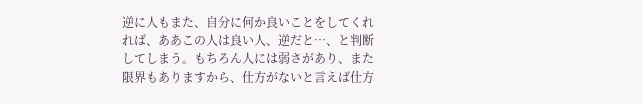逆に人もまた、自分に何か良いことをしてくれれば、ああこの人は良い人、逆だと…、と判断してしまう。もちろん人には弱さがあり、また限界もありますから、仕方がないと言えば仕方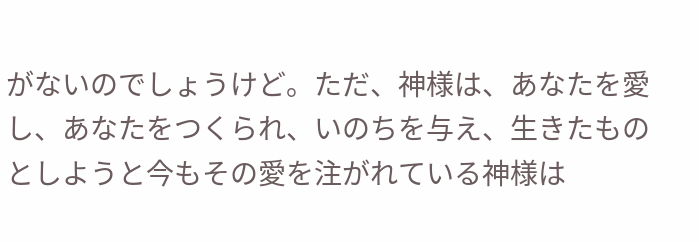がないのでしょうけど。ただ、神様は、あなたを愛し、あなたをつくられ、いのちを与え、生きたものとしようと今もその愛を注がれている神様は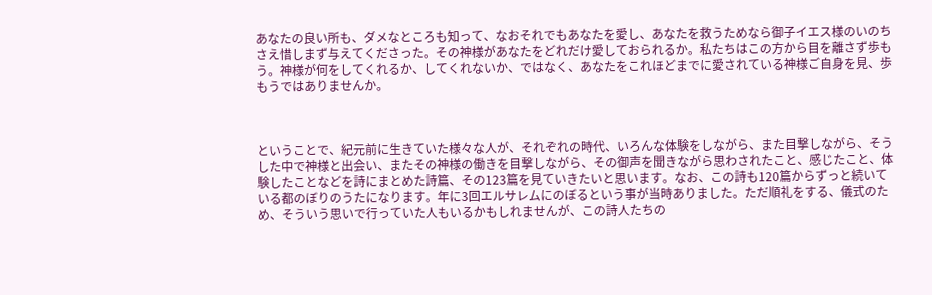あなたの良い所も、ダメなところも知って、なおそれでもあなたを愛し、あなたを救うためなら御子イエス様のいのちさえ惜しまず与えてくださった。その神様があなたをどれだけ愛しておられるか。私たちはこの方から目を離さず歩もう。神様が何をしてくれるか、してくれないか、ではなく、あなたをこれほどまでに愛されている神様ご自身を見、歩もうではありませんか。



ということで、紀元前に生きていた様々な人が、それぞれの時代、いろんな体験をしながら、また目撃しながら、そうした中で神様と出会い、またその神様の働きを目撃しながら、その御声を聞きながら思わされたこと、感じたこと、体験したことなどを詩にまとめた詩篇、その123篇を見ていきたいと思います。なお、この詩も120篇からずっと続いている都のぼりのうたになります。年に3回エルサレムにのぼるという事が当時ありました。ただ順礼をする、儀式のため、そういう思いで行っていた人もいるかもしれませんが、この詩人たちの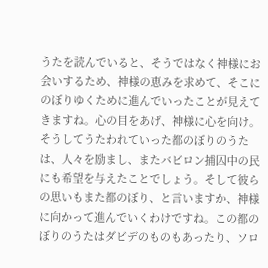うたを読んでいると、そうではなく神様にお会いするため、神様の恵みを求めて、そこにのぼりゆくために進んでいったことが見えてきますね。心の目をあげ、神様に心を向け。そうしてうたわれていった都のぼりのうたは、人々を励まし、またバビロン捕囚中の民にも希望を与えたことでしょう。そして彼らの思いもまた都のぼり、と言いますか、神様に向かって進んでいくわけですね。この都のぼりのうたはダビデのものもあったり、ソロ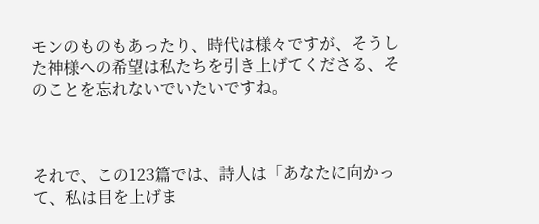モンのものもあったり、時代は様々ですが、そうした神様への希望は私たちを引き上げてくださる、そのことを忘れないでいたいですね。



それで、この123篇では、詩人は「あなたに向かって、私は目を上げま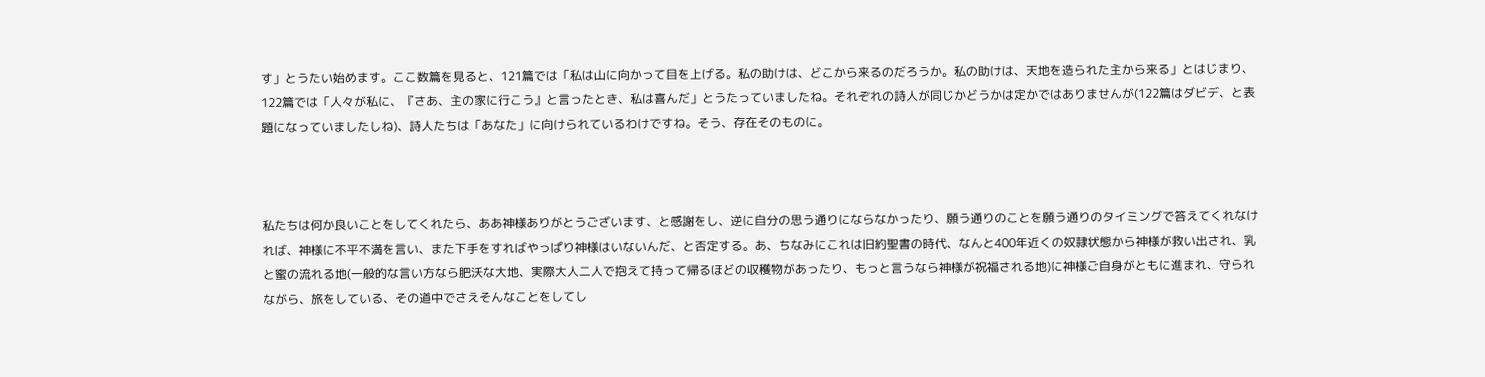す」とうたい始めます。ここ数篇を見ると、121篇では「私は山に向かって目を上げる。私の助けは、どこから来るのだろうか。私の助けは、天地を造られた主から来る」とはじまり、122篇では「人々が私に、『さあ、主の家に行こう』と言ったとき、私は喜んだ」とうたっていましたね。それぞれの詩人が同じかどうかは定かではありませんが(122篇はダビデ、と表題になっていましたしね)、詩人たちは「あなた」に向けられているわけですね。そう、存在そのものに。



私たちは何か良いことをしてくれたら、ああ神様ありがとうございます、と感謝をし、逆に自分の思う通りにならなかったり、願う通りのことを願う通りのタイミングで答えてくれなければ、神様に不平不満を言い、また下手をすればやっぱり神様はいないんだ、と否定する。あ、ちなみにこれは旧約聖書の時代、なんと400年近くの奴隷状態から神様が救い出され、乳と蜜の流れる地(一般的な言い方なら肥沃な大地、実際大人二人で抱えて持って帰るほどの収穫物があったり、もっと言うなら神様が祝福される地)に神様ご自身がともに進まれ、守られながら、旅をしている、その道中でさえそんなことをしてし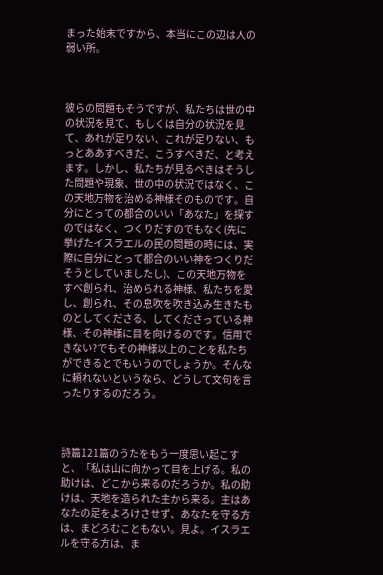まった始末ですから、本当にこの辺は人の弱い所。



彼らの問題もそうですが、私たちは世の中の状況を見て、もしくは自分の状況を見て、あれが足りない、これが足りない、もっとああすべきだ、こうすべきだ、と考えます。しかし、私たちが見るべきはそうした問題や現象、世の中の状況ではなく、この天地万物を治める神様そのものです。自分にとっての都合のいい「あなた」を探すのではなく、つくりだすのでもなく(先に挙げたイスラエルの民の問題の時には、実際に自分にとって都合のいい神をつくりだそうとしていましたし)、この天地万物をすべ創られ、治められる神様、私たちを愛し、創られ、その息吹を吹き込み生きたものとしてくださる、してくださっている神様、その神様に目を向けるのです。信用できない?でもその神様以上のことを私たちができるとでもいうのでしょうか。そんなに頼れないというなら、どうして文句を言ったりするのだろう。



詩篇121篇のうたをもう一度思い起こすと、「私は山に向かって目を上げる。私の助けは、どこから来るのだろうか。私の助けは、天地を造られた主から来る。主はあなたの足をよろけさせず、あなたを守る方は、まどろむこともない。見よ。イスラエルを守る方は、ま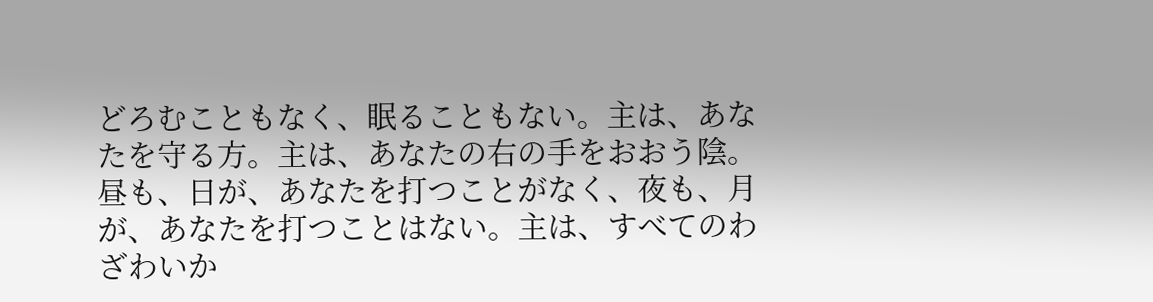どろむこともなく、眠ることもない。主は、あなたを守る方。主は、あなたの右の手をおおう陰。昼も、日が、あなたを打つことがなく、夜も、月が、あなたを打つことはない。主は、すべてのわざわいか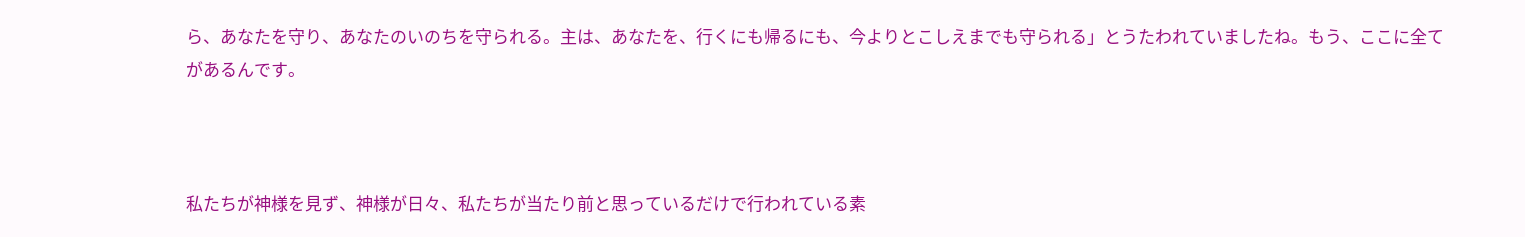ら、あなたを守り、あなたのいのちを守られる。主は、あなたを、行くにも帰るにも、今よりとこしえまでも守られる」とうたわれていましたね。もう、ここに全てがあるんです。



私たちが神様を見ず、神様が日々、私たちが当たり前と思っているだけで行われている素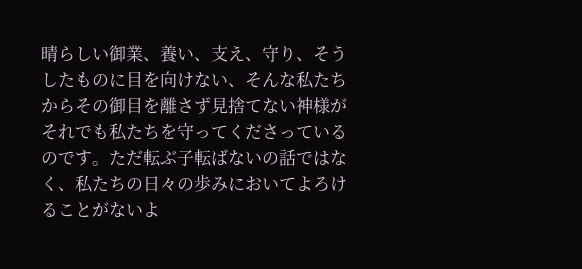晴らしい御業、養い、支え、守り、そうしたものに目を向けない、そんな私たちからその御目を離さず見捨てない神様がそれでも私たちを守ってくださっているのです。ただ転ぶ子転ばないの話ではなく、私たちの日々の歩みにおいてよろけることがないよ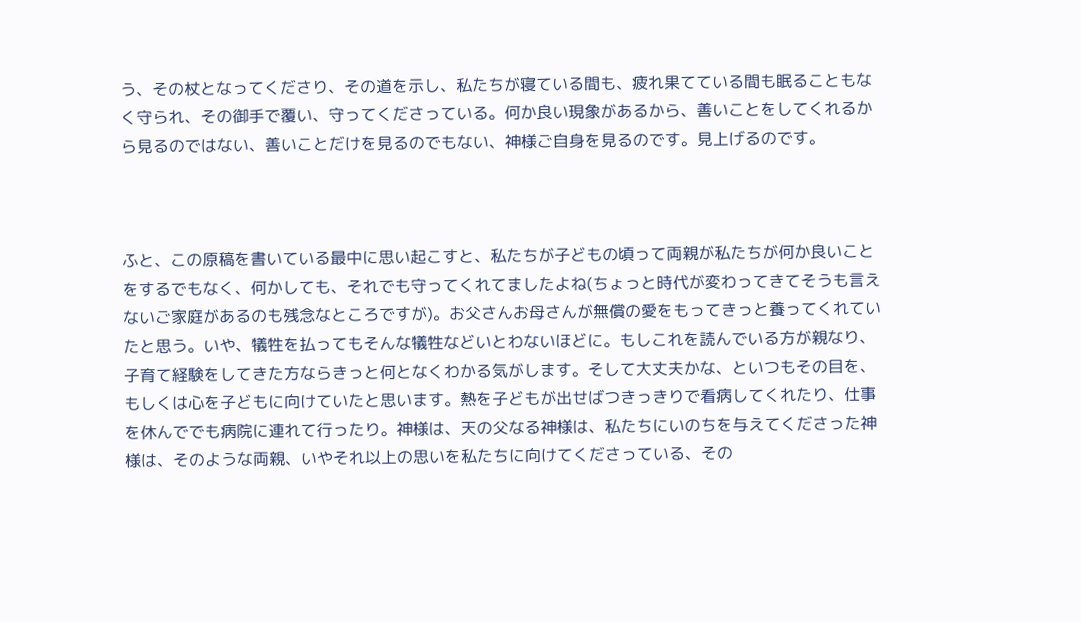う、その杖となってくださり、その道を示し、私たちが寝ている間も、疲れ果てている間も眠ることもなく守られ、その御手で覆い、守ってくださっている。何か良い現象があるから、善いことをしてくれるから見るのではない、善いことだけを見るのでもない、神様ご自身を見るのです。見上げるのです。



ふと、この原稿を書いている最中に思い起こすと、私たちが子どもの頃って両親が私たちが何か良いことをするでもなく、何かしても、それでも守ってくれてましたよね(ちょっと時代が変わってきてそうも言えないご家庭があるのも残念なところですが)。お父さんお母さんが無償の愛をもってきっと養ってくれていたと思う。いや、犠牲を払ってもそんな犠牲などいとわないほどに。もしこれを読んでいる方が親なり、子育て経験をしてきた方ならきっと何となくわかる気がします。そして大丈夫かな、といつもその目を、もしくは心を子どもに向けていたと思います。熱を子どもが出せばつきっきりで看病してくれたり、仕事を休んででも病院に連れて行ったり。神様は、天の父なる神様は、私たちにいのちを与えてくださった神様は、そのような両親、いやそれ以上の思いを私たちに向けてくださっている、その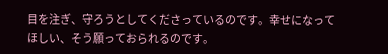目を注ぎ、守ろうとしてくださっているのです。幸せになってほしい、そう願っておられるのです。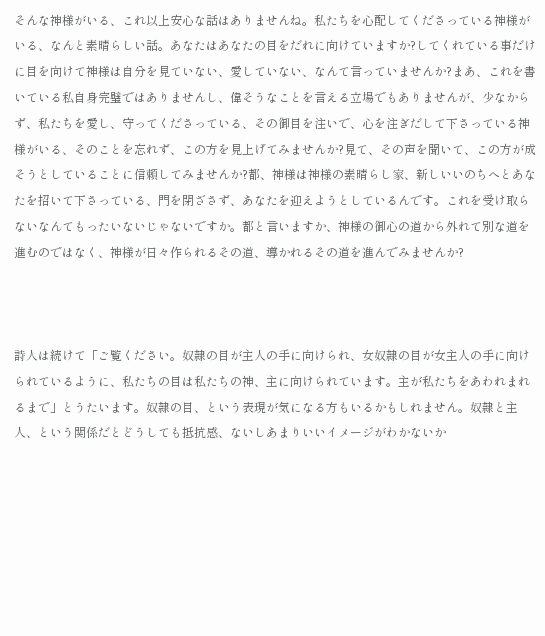そんな神様がいる、これ以上安心な話はありませんね。私たちを心配してくださっている神様がいる、なんと素晴らしい話。あなたはあなたの目をだれに向けていますか?してくれている事だけに目を向けて神様は自分を見ていない、愛していない、なんて言っていませんか?まあ、これを書いている私自身完璧ではありませんし、偉そうなことを言える立場でもありませんが、少なからず、私たちを愛し、守ってくださっている、その御目を注いで、心を注ぎだして下さっている神様がいる、そのことを忘れず、この方を見上げてみませんか?見て、その声を聞いて、この方が成そうとしていることに信頼してみませんか?都、神様は神様の素晴らし家、新しいいのちへとあなたを招いて下さっている、門を閉ざさず、あなたを迎えようとしているんです。これを受け取らないなんてもったいないじゃないですか。都と言いますか、神様の御心の道から外れて別な道を進むのではなく、神様が日々作られるその道、導かれるその道を進んでみませんか?



詩人は続けて「ご覧ください。奴隷の目が主人の手に向けられ、女奴隷の目が女主人の手に向けられているように、私たちの目は私たちの神、主に向けられています。主が私たちをあわれまれるまで」とうたいます。奴隷の目、という表現が気になる方もいるかもしれません。奴隷と主人、という関係だとどうしても抵抗感、ないしあまりいいイメージがわかないか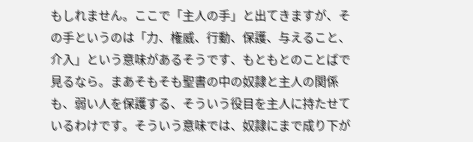もしれません。ここで「主人の手」と出てきますが、その手というのは「力、権威、行動、保護、与えること、介入」という意味があるそうです、もともとのことばで見るなら。まあそもそも聖書の中の奴隷と主人の関係も、弱い人を保護する、そういう役目を主人に持たせているわけです。そういう意味では、奴隷にまで成り下が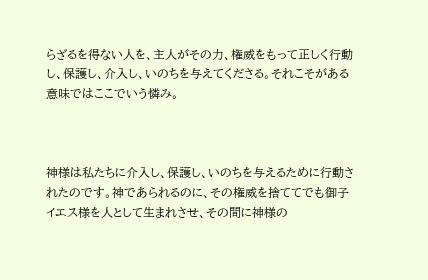らざるを得ない人を、主人がその力、権威をもって正しく行動し、保護し、介入し、いのちを与えてくださる。それこそがある意味ではここでいう憐み。



神様は私たちに介入し、保護し、いのちを与えるために行動されたのです。神であられるのに、その権威を捨ててでも御子イエス様を人として生まれさせ、その間に神様の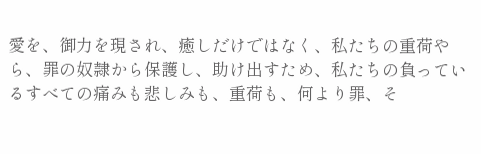愛を、御力を現され、癒しだけではなく、私たちの重荷やら、罪の奴隷から保護し、助け出すため、私たちの負っているすべての痛みも悲しみも、重荷も、何より罪、そ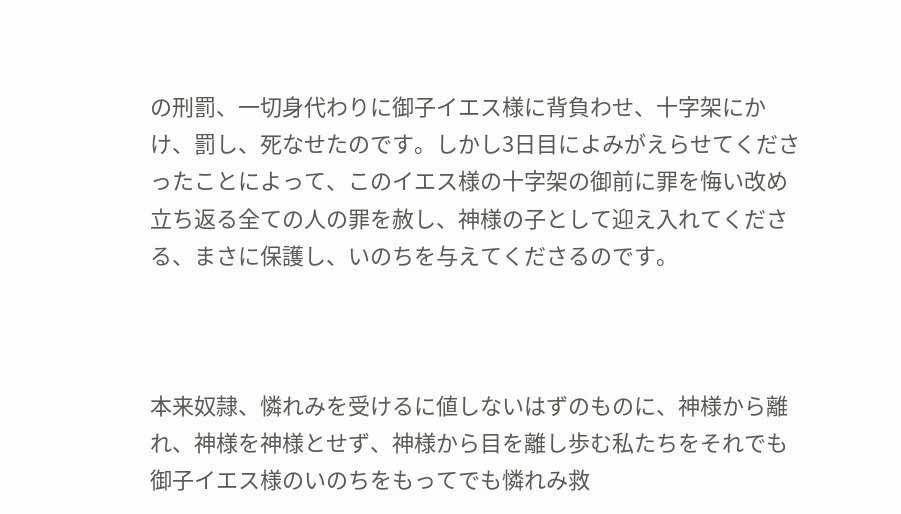の刑罰、一切身代わりに御子イエス様に背負わせ、十字架にかけ、罰し、死なせたのです。しかし3日目によみがえらせてくださったことによって、このイエス様の十字架の御前に罪を悔い改め立ち返る全ての人の罪を赦し、神様の子として迎え入れてくださる、まさに保護し、いのちを与えてくださるのです。



本来奴隷、憐れみを受けるに値しないはずのものに、神様から離れ、神様を神様とせず、神様から目を離し歩む私たちをそれでも御子イエス様のいのちをもってでも憐れみ救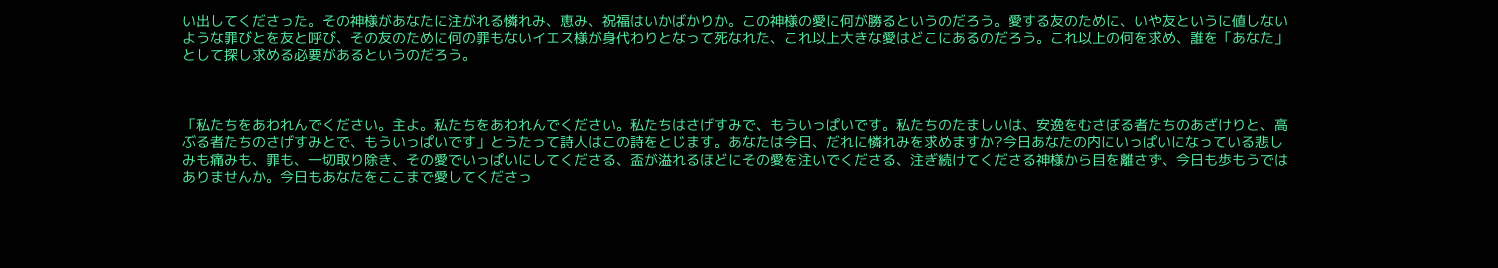い出してくださった。その神様があなたに注がれる憐れみ、恵み、祝福はいかばかりか。この神様の愛に何が勝るというのだろう。愛する友のために、いや友というに値しないような罪びとを友と呼び、その友のために何の罪もないイエス様が身代わりとなって死なれた、これ以上大きな愛はどこにあるのだろう。これ以上の何を求め、誰を「あなた」として探し求める必要があるというのだろう。



「私たちをあわれんでください。主よ。私たちをあわれんでください。私たちはさげすみで、もういっぱいです。私たちのたましいは、安逸をむさぼる者たちのあざけりと、高ぶる者たちのさげすみとで、もういっぱいです」とうたって詩人はこの詩をとじます。あなたは今日、だれに憐れみを求めますか?今日あなたの内にいっぱいになっている悲しみも痛みも、罪も、一切取り除き、その愛でいっぱいにしてくださる、盃が溢れるほどにその愛を注いでくださる、注ぎ続けてくださる神様から目を離さず、今日も歩もうではありませんか。今日もあなたをここまで愛してくださっ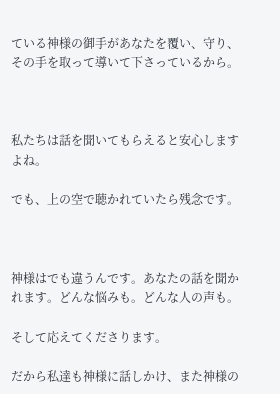ている神様の御手があなたを覆い、守り、その手を取って導いて下さっているから。



私たちは話を聞いてもらえると安心しますよね。

でも、上の空で聴かれていたら残念です。



神様はでも違うんです。あなたの話を聞かれます。どんな悩みも。どんな人の声も。

そして応えてくださります。

だから私達も神様に話しかけ、また神様の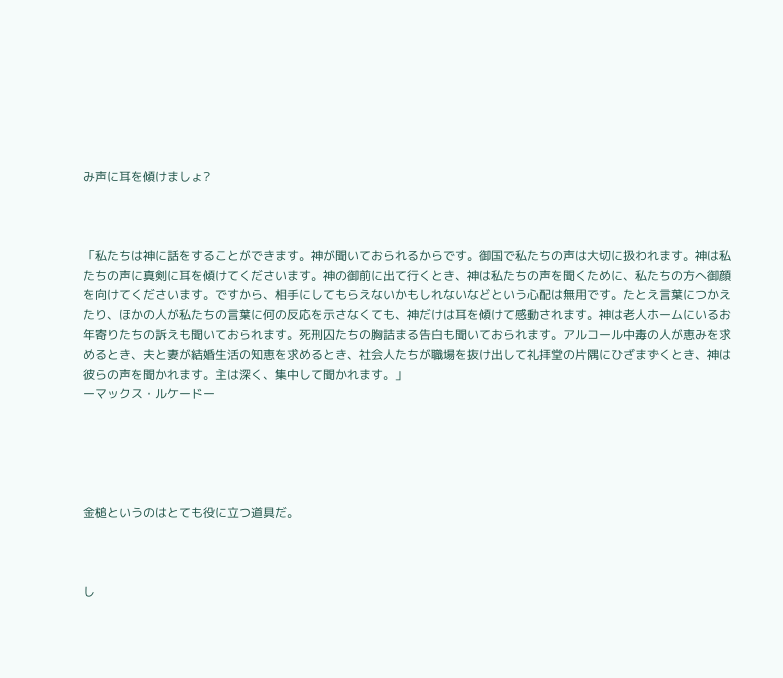み声に耳を傾けましょ?



「私たちは神に話をすることができます。神が聞いておられるからです。御国で私たちの声は大切に扱われます。神は私たちの声に真剣に耳を傾けてくださいます。神の御前に出て行くとき、神は私たちの声を聞くために、私たちの方へ御顔を向けてくださいます。ですから、相手にしてもらえないかもしれないなどという心配は無用です。たとえ言葉につかえたり、ほかの人が私たちの言葉に何の反応を示さなくても、神だけは耳を傾けて感動されます。神は老人ホームにいるお年寄りたちの訴えも聞いておられます。死刑囚たちの胸詰まる告白も聞いておられます。アルコール中毒の人が恵みを求めるとき、夫と妻が結婚生活の知恵を求めるとき、社会人たちが職場を抜け出して礼拝堂の片隅にひざまずくとき、神は彼らの声を聞かれます。主は深く、集中して聞かれます。」
ーマックス・ルケードー





金槌というのはとても役に立つ道具だ。



し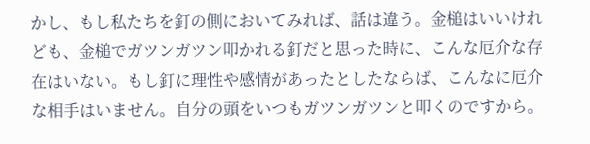かし、もし私たちを釘の側においてみれば、話は違う。金槌はいいけれども、金槌でガツンガツン叩かれる釘だと思った時に、こんな厄介な存在はいない。もし釘に理性や感情があったとしたならば、こんなに厄介な相手はいません。自分の頭をいつもガツンガツンと叩くのですから。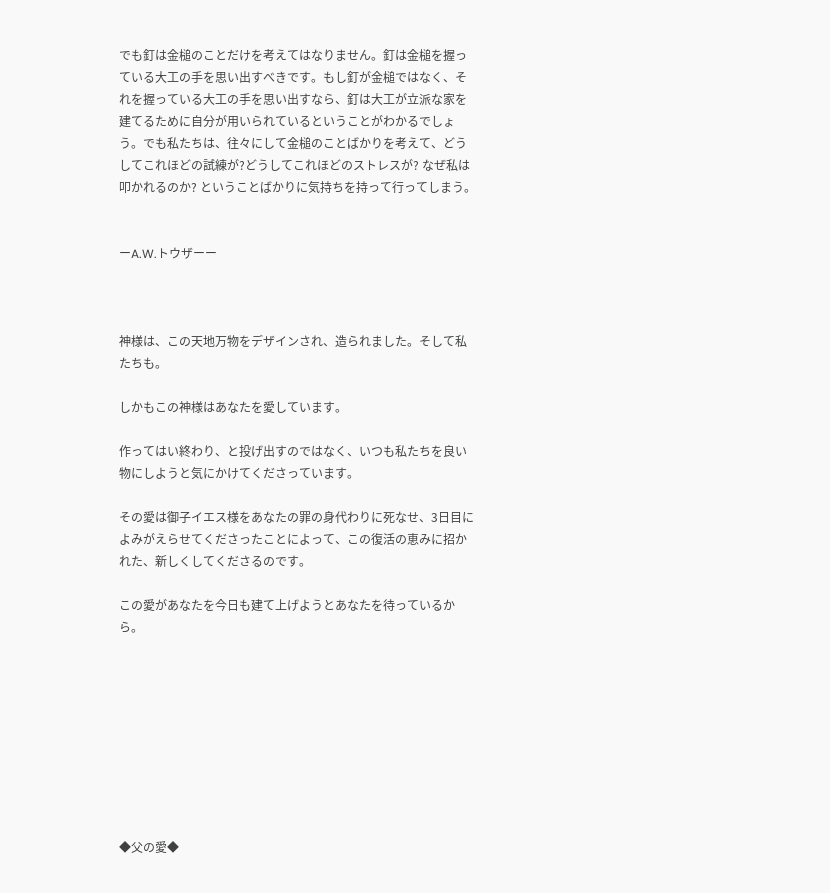でも釘は金槌のことだけを考えてはなりません。釘は金槌を握っている大工の手を思い出すべきです。もし釘が金槌ではなく、それを握っている大工の手を思い出すなら、釘は大工が立派な家を建てるために自分が用いられているということがわかるでしょう。でも私たちは、往々にして金槌のことばかりを考えて、どうしてこれほどの試練が?どうしてこれほどのストレスが? なぜ私は叩かれるのか? ということばかりに気持ちを持って行ってしまう。


ーA.W.トウザーー



神様は、この天地万物をデザインされ、造られました。そして私たちも。

しかもこの神様はあなたを愛しています。

作ってはい終わり、と投げ出すのではなく、いつも私たちを良い物にしようと気にかけてくださっています。

その愛は御子イエス様をあなたの罪の身代わりに死なせ、3日目によみがえらせてくださったことによって、この復活の恵みに招かれた、新しくしてくださるのです。

この愛があなたを今日も建て上げようとあなたを待っているから。









◆父の愛◆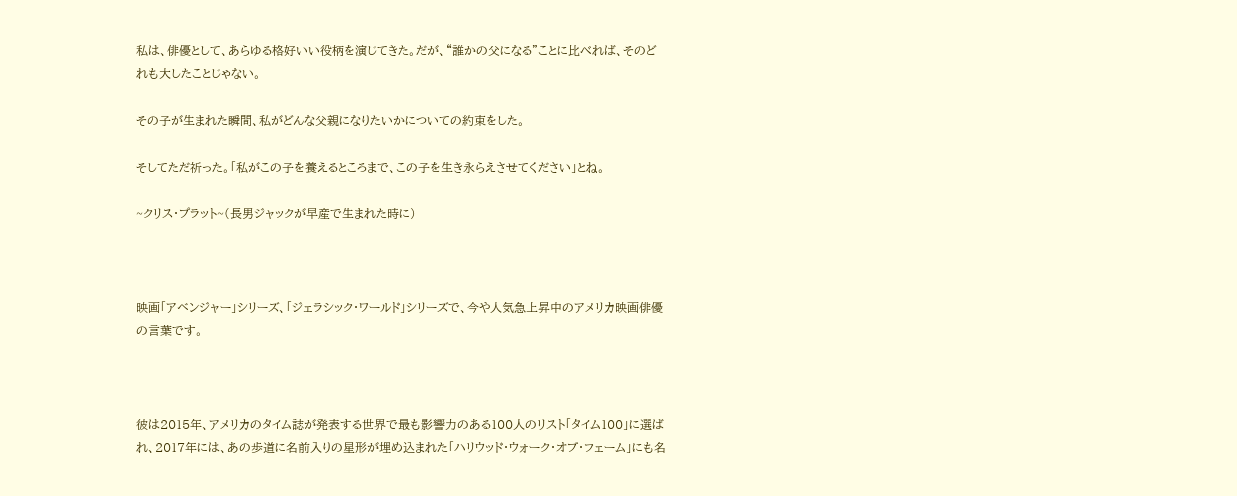私は、俳優として、あらゆる格好いい役柄を演じてきた。だが、“誰かの父になる”ことに比べれば、そのどれも大したことじゃない。

その子が生まれた瞬間、私がどんな父親になりたいかについての約束をした。

そしてただ祈った。「私がこの子を養えるところまで、この子を生き永らえさせてください」とね。

~クリス・プラット~(長男ジャックが早産で生まれた時に)



映画「アベンジャー」シリーズ、「ジェラシック・ワールド」シリーズで、今や人気急上昇中のアメリカ映画俳優の言葉です。



彼は2015年、アメリカのタイム誌が発表する世界で最も影響力のある100人のリスト「タイム100」に選ばれ、2017年には、あの歩道に名前入りの星形が埋め込まれた「ハリウッド・ウォーク・オブ・フェーム」にも名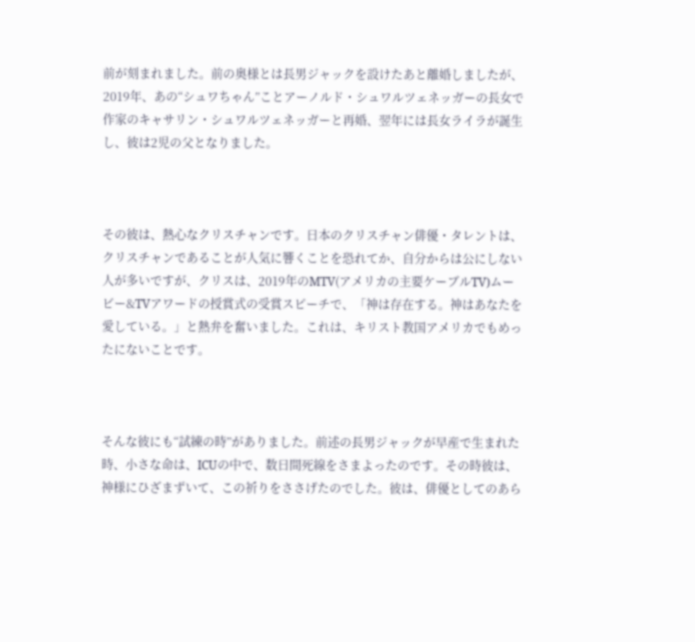前が刻まれました。前の奥様とは長男ジャックを設けたあと離婚しましたが、2019年、あの“シュワちゃん”ことアーノルド・シュワルツェネッガーの長女で作家のキャサリン・シュワルツェネッガーと再婚、翌年には長女ライラが誕生し、彼は2児の父となりました。



その彼は、熱心なクリスチャンです。日本のクリスチャン俳優・タレントは、クリスチャンであることが人気に響くことを恐れてか、自分からは公にしない人が多いですが、クリスは、2019年のMTV(アメリカの主要ケーブルTV)ムービー&TVアワードの授賞式の受賞スピーチで、「神は存在する。神はあなたを愛している。」と熱弁を奮いました。これは、キリスト教国アメリカでもめったにないことです。



そんな彼にも“試練の時”がありました。前述の長男ジャックが早産で生まれた時、小さな命は、ICUの中で、数日間死線をさまよったのです。その時彼は、神様にひざまずいて、この祈りをささげたのでした。彼は、俳優としてのあら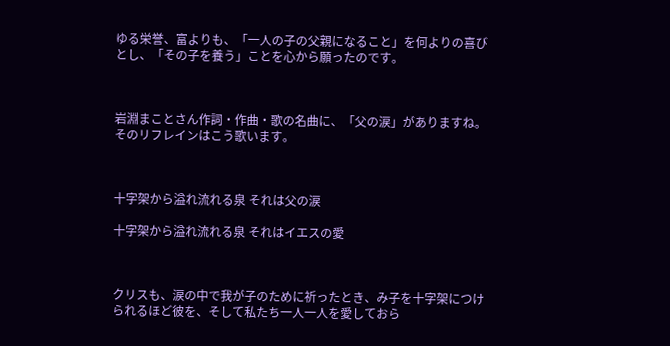ゆる栄誉、富よりも、「一人の子の父親になること」を何よりの喜びとし、「その子を養う」ことを心から願ったのです。



岩淵まことさん作詞・作曲・歌の名曲に、「父の涙」がありますね。そのリフレインはこう歌います。



十字架から溢れ流れる泉 それは父の涙

十字架から溢れ流れる泉 それはイエスの愛



クリスも、涙の中で我が子のために祈ったとき、み子を十字架につけられるほど彼を、そして私たち一人一人を愛しておら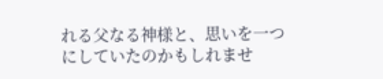れる父なる神様と、思いを一つにしていたのかもしれませ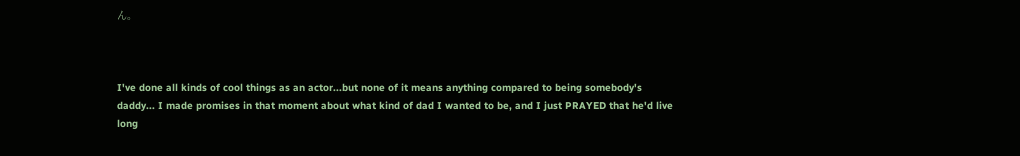ん。



I've done all kinds of cool things as an actor...but none of it means anything compared to being somebody's daddy... I made promises in that moment about what kind of dad I wanted to be, and I just PRAYED that he'd live long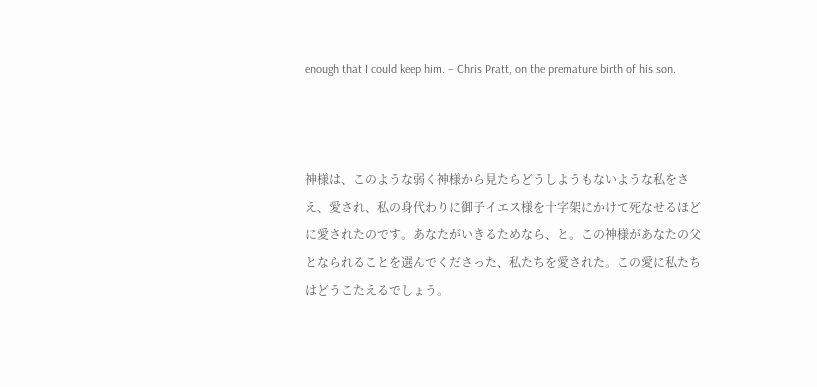enough that I could keep him. – Chris Pratt, on the premature birth of his son.



神様は、このような弱く神様から見たらどうしようもないような私をさえ、愛され、私の身代わりに御子イエス様を十字架にかけて死なせるほどに愛されたのです。あなたがいきるためなら、と。この神様があなたの父となられることを選んでくださった、私たちを愛された。この愛に私たちはどうこたえるでしょう。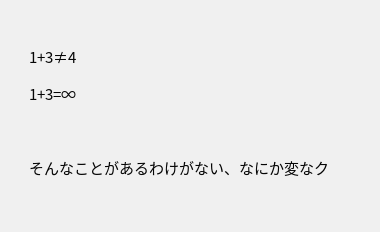1+3≠4

1+3=∞



そんなことがあるわけがない、なにか変なク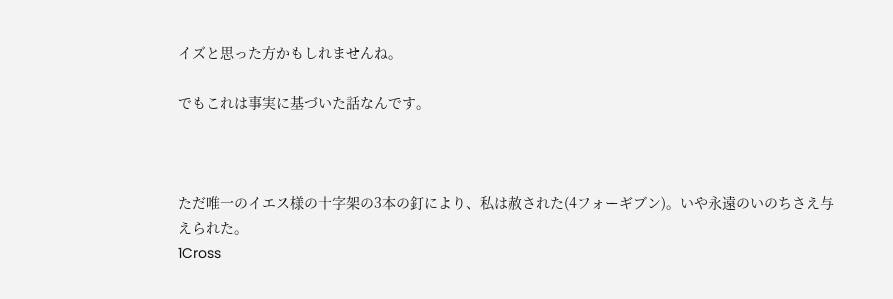イズと思った方かもしれませんね。

でもこれは事実に基づいた話なんです。



ただ唯一のイエス様の十字架の3本の釘により、私は赦された(4フォーギブン)。いや永遠のいのちさえ与えられた。
1Cross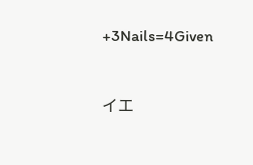+3Nails=4Given



イエ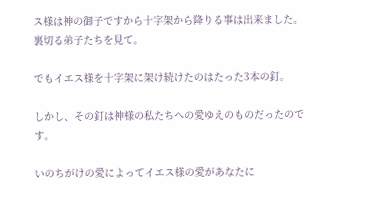ス様は神の御子ですから十字架から降りる事は出来ました。裏切る弟子たちを見て。

でもイエス様を十字架に架け続けたのはたった3本の釘。

しかし、その釘は神様の私たちへの愛ゆえのものだったのです。

いのちがけの愛によってイエス様の愛があなたに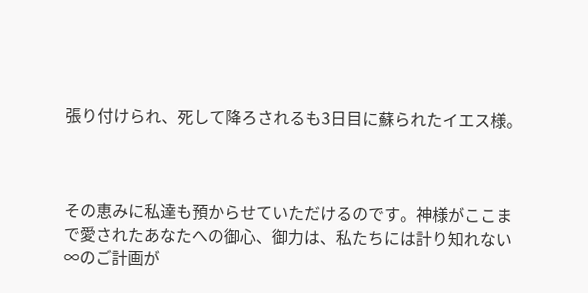張り付けられ、死して降ろされるも3日目に蘇られたイエス様。



その恵みに私達も預からせていただけるのです。神様がここまで愛されたあなたへの御心、御力は、私たちには計り知れない∞のご計画が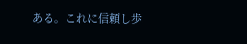ある。これに信頼し歩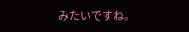みたいですね。